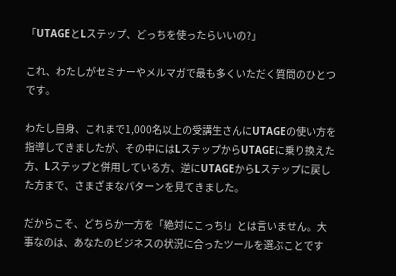「UTAGEとLステップ、どっちを使ったらいいの?」

これ、わたしがセミナーやメルマガで最も多くいただく質問のひとつです。

わたし自身、これまで1,000名以上の受講生さんにUTAGEの使い方を指導してきましたが、その中にはLステップからUTAGEに乗り換えた方、Lステップと併用している方、逆にUTAGEからLステップに戻した方まで、さまざまなパターンを見てきました。

だからこそ、どちらか一方を「絶対にこっち!」とは言いません。大事なのは、あなたのビジネスの状況に合ったツールを選ぶことです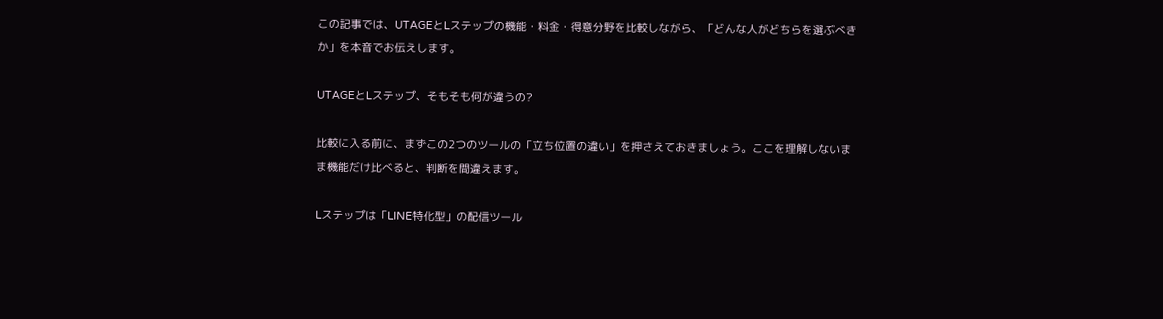この記事では、UTAGEとLステップの機能・料金・得意分野を比較しながら、「どんな人がどちらを選ぶべきか」を本音でお伝えします。

UTAGEとLステップ、そもそも何が違うの?

比較に入る前に、まずこの2つのツールの「立ち位置の違い」を押さえておきましょう。ここを理解しないまま機能だけ比べると、判断を間違えます。

Lステップは「LINE特化型」の配信ツール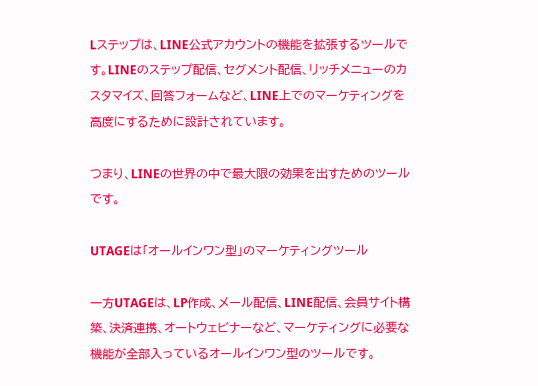Lステップは、LINE公式アカウントの機能を拡張するツールです。LINEのステップ配信、セグメント配信、リッチメニューのカスタマイズ、回答フォームなど、LINE上でのマーケティングを高度にするために設計されています。

つまり、LINEの世界の中で最大限の効果を出すためのツールです。

UTAGEは「オールインワン型」のマーケティングツール

一方UTAGEは、LP作成、メール配信、LINE配信、会員サイト構築、決済連携、オートウェビナーなど、マーケティングに必要な機能が全部入っているオールインワン型のツールです。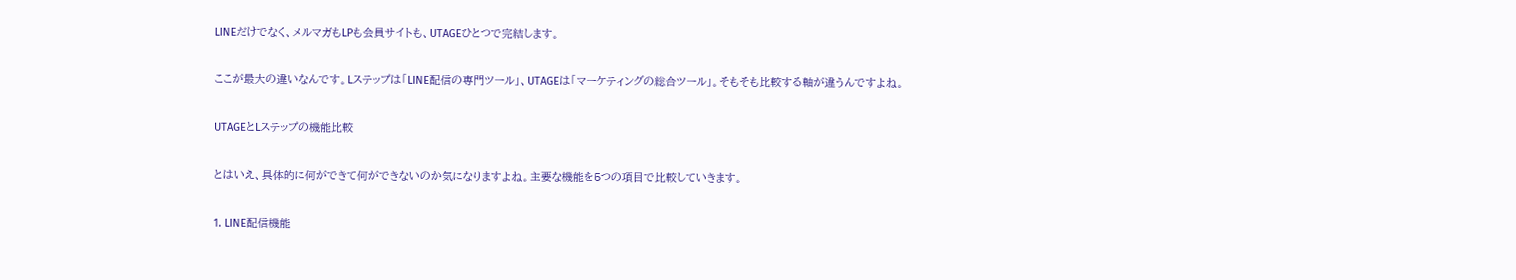LINEだけでなく、メルマガもLPも会員サイトも、UTAGEひとつで完結します。

ここが最大の違いなんです。Lステップは「LINE配信の専門ツール」、UTAGEは「マーケティングの総合ツール」。そもそも比較する軸が違うんですよね。

UTAGEとLステップの機能比較

とはいえ、具体的に何ができて何ができないのか気になりますよね。主要な機能を5つの項目で比較していきます。

1. LINE配信機能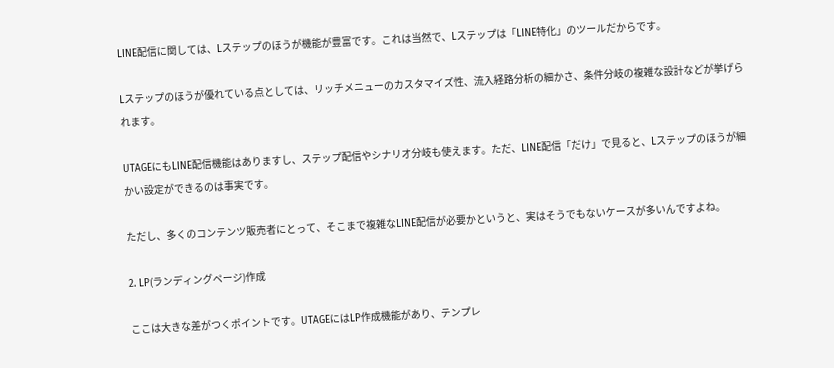LINE配信に関しては、Lステップのほうが機能が豊富です。これは当然で、Lステップは「LINE特化」のツールだからです。

Lステップのほうが優れている点としては、リッチメニューのカスタマイズ性、流入経路分析の細かさ、条件分岐の複雑な設計などが挙げられます。

UTAGEにもLINE配信機能はありますし、ステップ配信やシナリオ分岐も使えます。ただ、LINE配信「だけ」で見ると、Lステップのほうが細かい設定ができるのは事実です。

ただし、多くのコンテンツ販売者にとって、そこまで複雑なLINE配信が必要かというと、実はそうでもないケースが多いんですよね。

2. LP(ランディングページ)作成

ここは大きな差がつくポイントです。UTAGEにはLP作成機能があり、テンプレ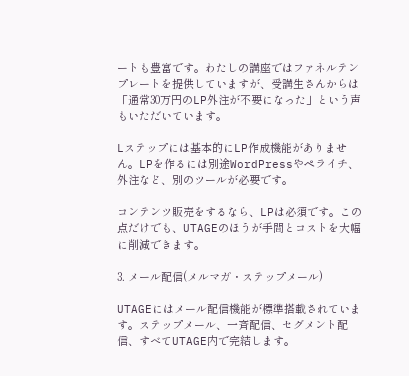ートも豊富です。わたしの講座ではファネルテンプレートを提供していますが、受講生さんからは「通常30万円のLP外注が不要になった」という声もいただいています。

Lステップには基本的にLP作成機能がありません。LPを作るには別途WordPressやペライチ、外注など、別のツールが必要です。

コンテンツ販売をするなら、LPは必須です。この点だけでも、UTAGEのほうが手間とコストを大幅に削減できます。

3. メール配信(メルマガ・ステップメール)

UTAGEにはメール配信機能が標準搭載されています。ステップメール、一斉配信、セグメント配信、すべてUTAGE内で完結します。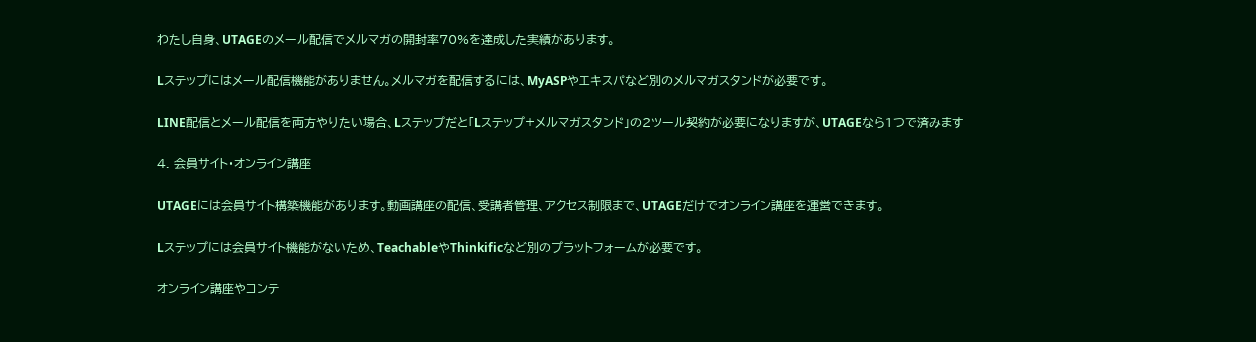わたし自身、UTAGEのメール配信でメルマガの開封率70%を達成した実績があります。

Lステップにはメール配信機能がありません。メルマガを配信するには、MyASPやエキスパなど別のメルマガスタンドが必要です。

LINE配信とメール配信を両方やりたい場合、Lステップだと「Lステップ+メルマガスタンド」の2ツール契約が必要になりますが、UTAGEなら1つで済みます

4. 会員サイト・オンライン講座

UTAGEには会員サイト構築機能があります。動画講座の配信、受講者管理、アクセス制限まで、UTAGEだけでオンライン講座を運営できます。

Lステップには会員サイト機能がないため、TeachableやThinkificなど別のプラットフォームが必要です。

オンライン講座やコンテ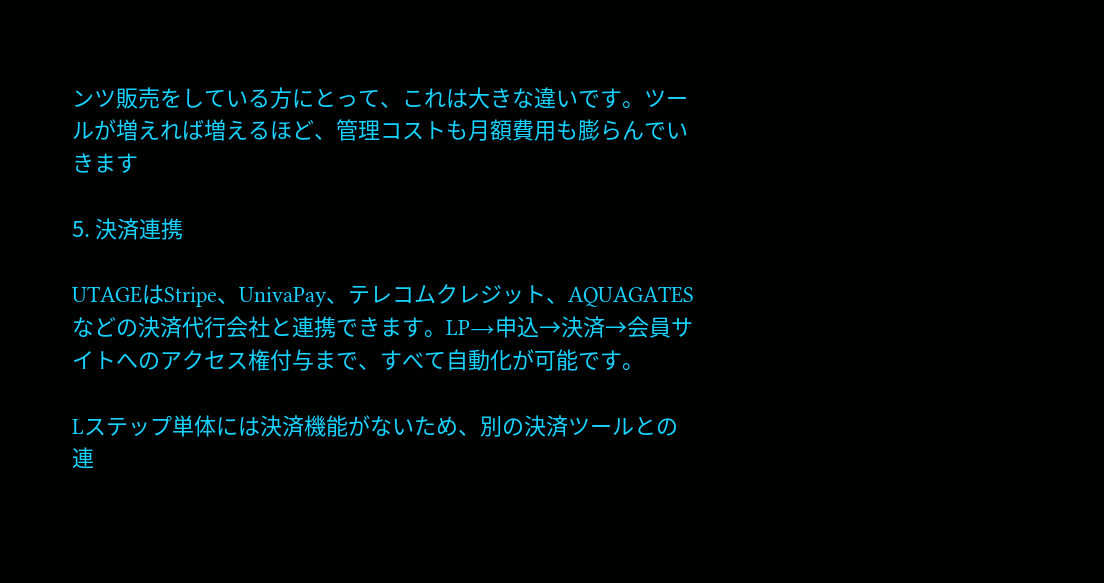ンツ販売をしている方にとって、これは大きな違いです。ツールが増えれば増えるほど、管理コストも月額費用も膨らんでいきます

5. 決済連携

UTAGEはStripe、UnivaPay、テレコムクレジット、AQUAGATESなどの決済代行会社と連携できます。LP→申込→決済→会員サイトへのアクセス権付与まで、すべて自動化が可能です。

Lステップ単体には決済機能がないため、別の決済ツールとの連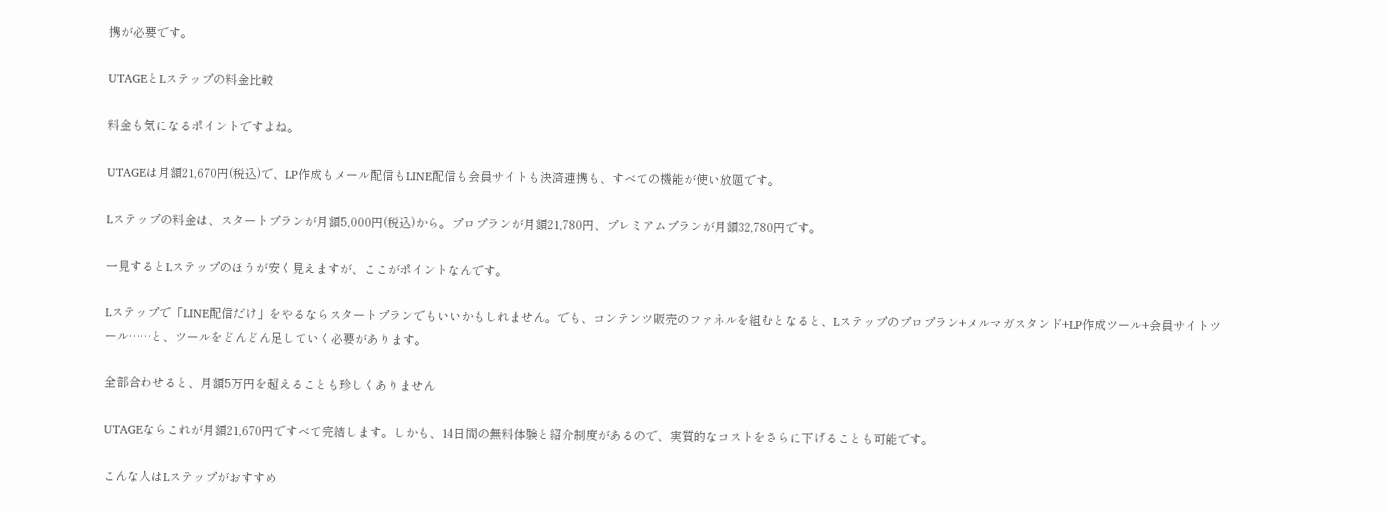携が必要です。

UTAGEとLステップの料金比較

料金も気になるポイントですよね。

UTAGEは月額21,670円(税込)で、LP作成もメール配信もLINE配信も会員サイトも決済連携も、すべての機能が使い放題です。

Lステップの料金は、スタートプランが月額5,000円(税込)から。プロプランが月額21,780円、プレミアムプランが月額32,780円です。

一見するとLステップのほうが安く見えますが、ここがポイントなんです。

Lステップで「LINE配信だけ」をやるならスタートプランでもいいかもしれません。でも、コンテンツ販売のファネルを組むとなると、Lステップのプロプラン+メルマガスタンド+LP作成ツール+会員サイトツール……と、ツールをどんどん足していく必要があります。

全部合わせると、月額5万円を超えることも珍しくありません

UTAGEならこれが月額21,670円ですべて完結します。しかも、14日間の無料体験と紹介制度があるので、実質的なコストをさらに下げることも可能です。

こんな人はLステップがおすすめ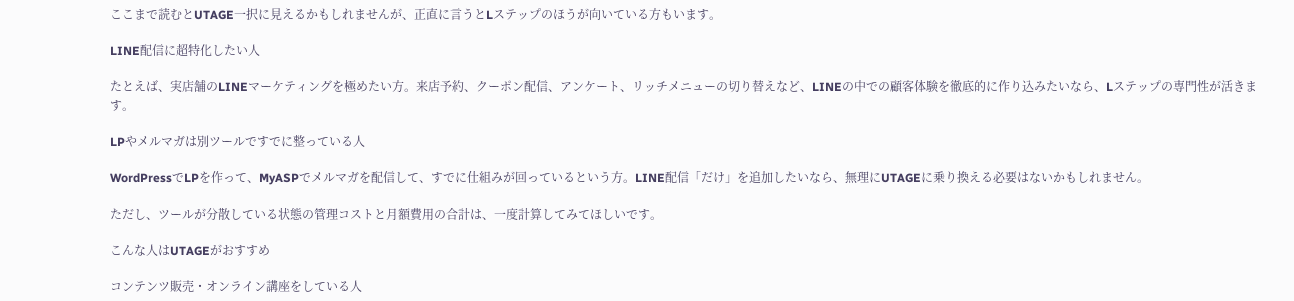ここまで読むとUTAGE一択に見えるかもしれませんが、正直に言うとLステップのほうが向いている方もいます。

LINE配信に超特化したい人

たとえば、実店舗のLINEマーケティングを極めたい方。来店予約、クーポン配信、アンケート、リッチメニューの切り替えなど、LINEの中での顧客体験を徹底的に作り込みたいなら、Lステップの専門性が活きます。

LPやメルマガは別ツールですでに整っている人

WordPressでLPを作って、MyASPでメルマガを配信して、すでに仕組みが回っているという方。LINE配信「だけ」を追加したいなら、無理にUTAGEに乗り換える必要はないかもしれません。

ただし、ツールが分散している状態の管理コストと月額費用の合計は、一度計算してみてほしいです。

こんな人はUTAGEがおすすめ

コンテンツ販売・オンライン講座をしている人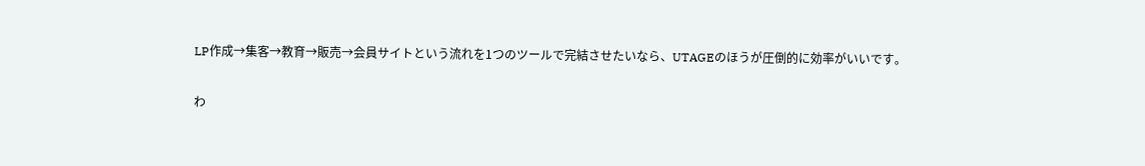LP作成→集客→教育→販売→会員サイトという流れを1つのツールで完結させたいなら、UTAGEのほうが圧倒的に効率がいいです。

わ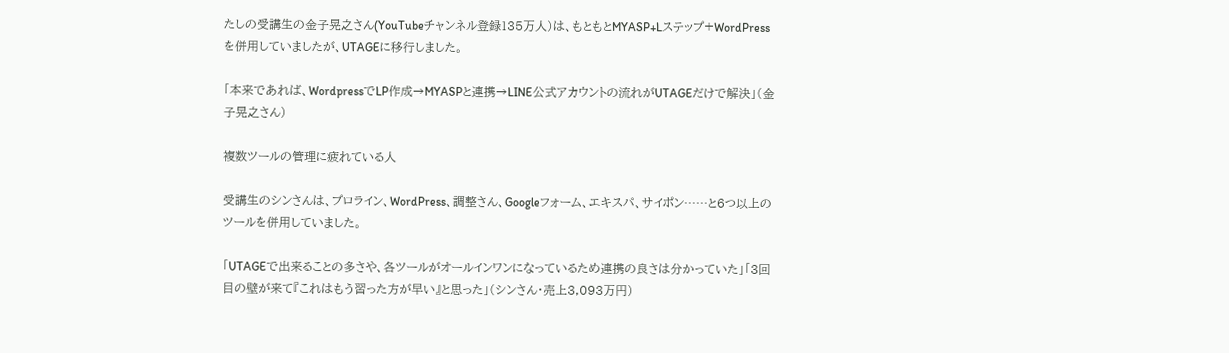たしの受講生の金子晃之さん(YouTubeチャンネル登録135万人)は、もともとMYASP+Lステップ+WordPressを併用していましたが、UTAGEに移行しました。

「本来であれば、WordpressでLP作成→MYASPと連携→LINE公式アカウントの流れがUTAGEだけで解決」(金子晃之さん)

複数ツールの管理に疲れている人

受講生のシンさんは、プロライン、WordPress、調整さん、Googleフォーム、エキスパ、サイポン……と6つ以上のツールを併用していました。

「UTAGEで出来ることの多さや、各ツールがオールインワンになっているため連携の良さは分かっていた」「3回目の壁が来て『これはもう習った方が早い』と思った」(シンさん・売上3,093万円)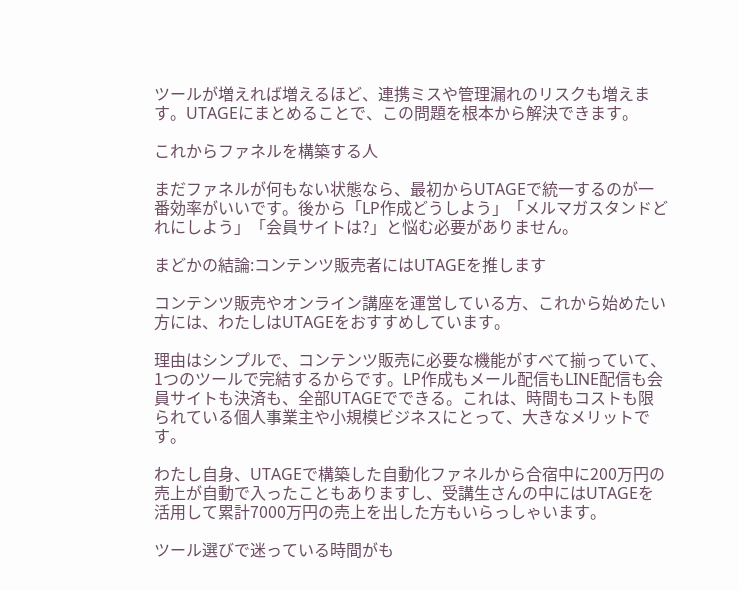ツールが増えれば増えるほど、連携ミスや管理漏れのリスクも増えます。UTAGEにまとめることで、この問題を根本から解決できます。

これからファネルを構築する人

まだファネルが何もない状態なら、最初からUTAGEで統一するのが一番効率がいいです。後から「LP作成どうしよう」「メルマガスタンドどれにしよう」「会員サイトは?」と悩む必要がありません。

まどかの結論:コンテンツ販売者にはUTAGEを推します

コンテンツ販売やオンライン講座を運営している方、これから始めたい方には、わたしはUTAGEをおすすめしています。

理由はシンプルで、コンテンツ販売に必要な機能がすべて揃っていて、1つのツールで完結するからです。LP作成もメール配信もLINE配信も会員サイトも決済も、全部UTAGEでできる。これは、時間もコストも限られている個人事業主や小規模ビジネスにとって、大きなメリットです。

わたし自身、UTAGEで構築した自動化ファネルから合宿中に200万円の売上が自動で入ったこともありますし、受講生さんの中にはUTAGEを活用して累計7000万円の売上を出した方もいらっしゃいます。

ツール選びで迷っている時間がも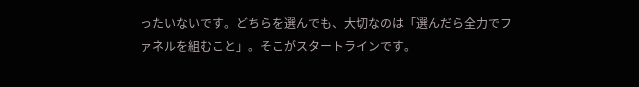ったいないです。どちらを選んでも、大切なのは「選んだら全力でファネルを組むこと」。そこがスタートラインです。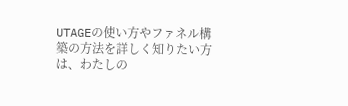UTAGEの使い方やファネル構築の方法を詳しく知りたい方は、わたしの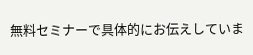無料セミナーで具体的にお伝えしていま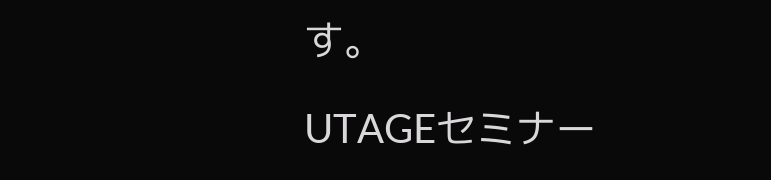す。

UTAGEセミナー